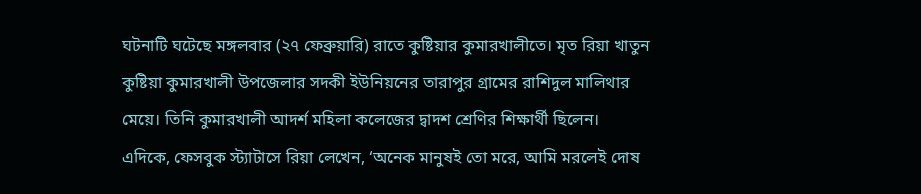ঘটনাটি ঘটেছে মঙ্গলবার (২৭ ফেব্রুয়ারি) রাতে কুষ্টিয়ার কুমারখালীতে। মৃত রিয়া খাতুন কুষ্টিয়া কুমারখালী উপজেলার সদকী ইউনিয়নের তারাপুর গ্রামের রাশিদুল মালিথার মেয়ে। তিনি কুমারখালী আদর্শ মহিলা কলেজের দ্বাদশ শ্রেণির শিক্ষার্থী ছিলেন।
এদিকে, ফেসবুক স্ট্যাটাসে রিয়া লেখেন, ‘অনেক মানুষই তো মরে, আমি মরলেই দোষ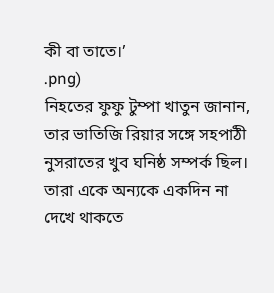কী বা তাতে।’
.png)
নিহতের ফুফু টুম্পা খাতুন জানান, তার ভাতিজি রিয়ার সঙ্গে সহপাঠী নুসরাতের খুব ঘনিষ্ঠ সম্পর্ক ছিল। তারা একে অন্যকে একদিন না দেখে থাকতে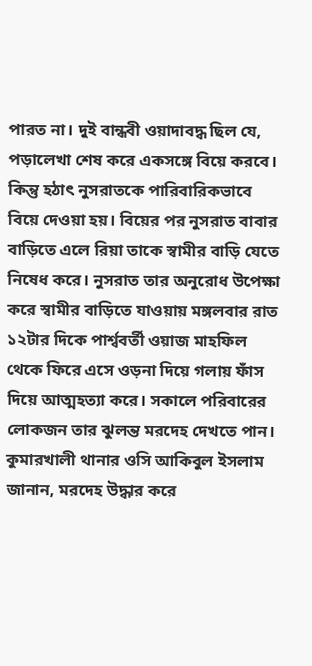পারত না। দুই বান্ধবী ওয়াদাবদ্ধ ছিল যে, পড়ালেখা শেষ করে একসঙ্গে বিয়ে করবে। কিন্তু হঠাৎ নুসরাতকে পারিবারিকভাবে বিয়ে দেওয়া হয়। বিয়ের পর নুসরাত বাবার বাড়িতে এলে রিয়া তাকে স্বামীর বাড়ি যেতে নিষেধ করে। নুসরাত তার অনুরোধ উপেক্ষা করে স্বামীর বাড়িতে যাওয়ায় মঙ্গলবার রাত ১২টার দিকে পার্শ্ববর্তী ওয়াজ মাহফিল থেকে ফিরে এসে ওড়না দিয়ে গলায় ফাঁস দিয়ে আত্মহত্যা করে। সকালে পরিবারের লোকজন তার ঝুলন্ত মরদেহ দেখতে পান।
কুমারখালী থানার ওসি আকিবুল ইসলাম জানান, মরদেহ উদ্ধার করে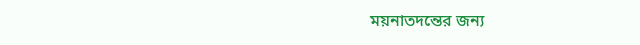ময়নাতদন্তের জন্য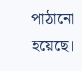পাঠানো হয়েছে।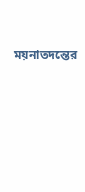ময়নাতদন্তের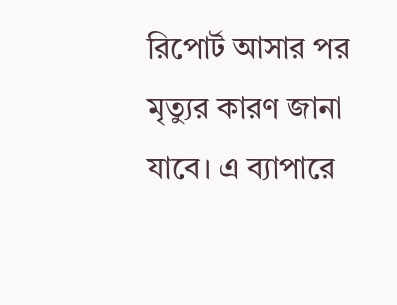রিপোর্ট আসার পর মৃত্যুর কারণ জানা যাবে। এ ব্যাপারে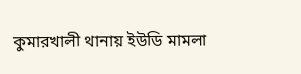কুমারখালী থানায় ইউডি মামলা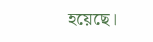হয়েছে।